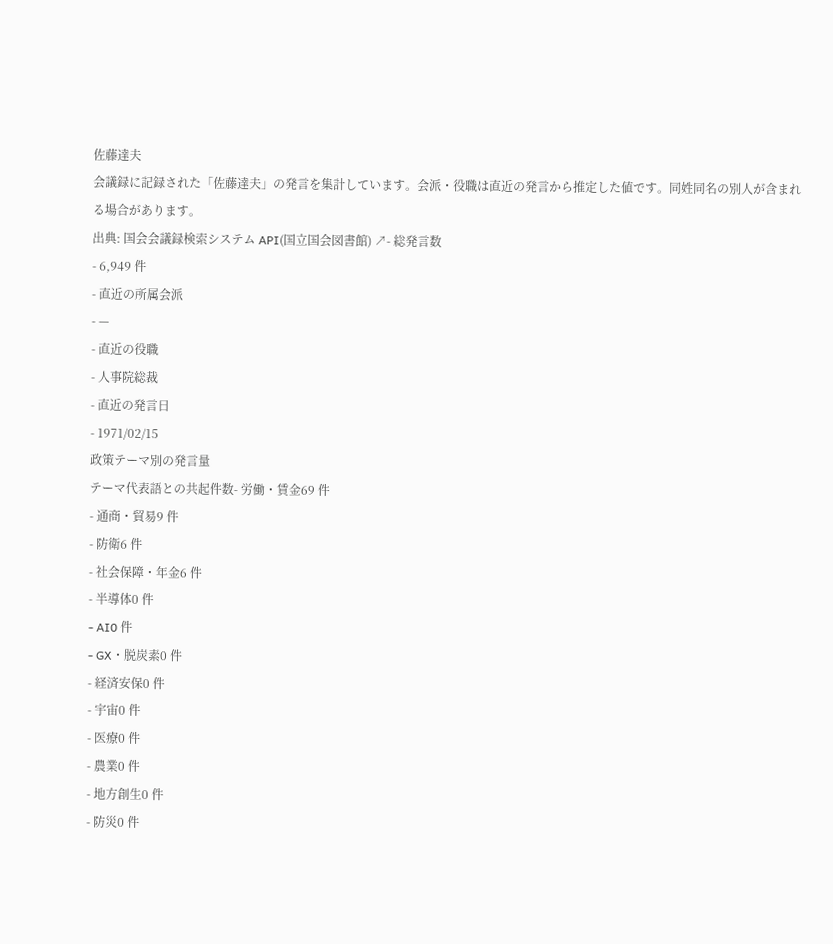佐藤達夫
会議録に記録された「佐藤達夫」の発言を集計しています。会派・役職は直近の発言から推定した値です。同姓同名の別人が含まれる場合があります。
出典: 国会会議録検索システム API(国立国会図書館) ↗- 総発言数
- 6,949 件
- 直近の所属会派
- —
- 直近の役職
- 人事院総裁
- 直近の発言日
- 1971/02/15
政策テーマ別の発言量
テーマ代表語との共起件数- 労働・賃金69 件
- 通商・貿易9 件
- 防衛6 件
- 社会保障・年金6 件
- 半導体0 件
- AI0 件
- GX・脱炭素0 件
- 経済安保0 件
- 宇宙0 件
- 医療0 件
- 農業0 件
- 地方創生0 件
- 防災0 件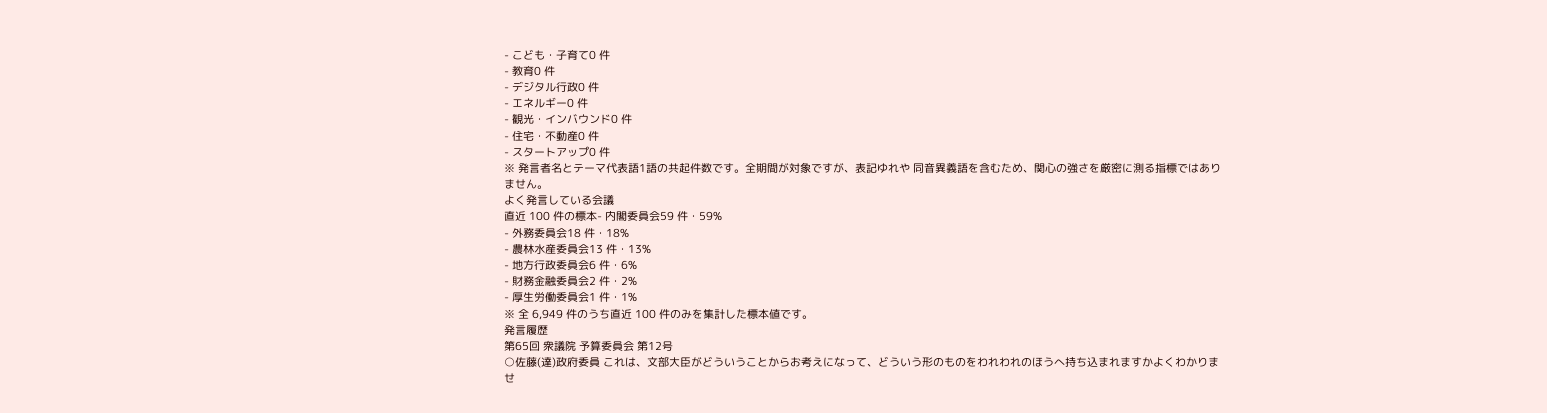- こども・子育て0 件
- 教育0 件
- デジタル行政0 件
- エネルギー0 件
- 観光・インバウンド0 件
- 住宅・不動産0 件
- スタートアップ0 件
※ 発言者名とテーマ代表語1語の共起件数です。全期間が対象ですが、表記ゆれや 同音異義語を含むため、関心の強さを厳密に測る指標ではありません。
よく発言している会議
直近 100 件の標本- 内閣委員会59 件・59%
- 外務委員会18 件・18%
- 農林水産委員会13 件・13%
- 地方行政委員会6 件・6%
- 財務金融委員会2 件・2%
- 厚生労働委員会1 件・1%
※ 全 6,949 件のうち直近 100 件のみを集計した標本値です。
発言履歴
第65回 衆議院 予算委員会 第12号
○佐藤(達)政府委員 これは、文部大臣がどういうことからお考えになって、どういう形のものをわれわれのほうへ持ち込まれますかよくわかりませ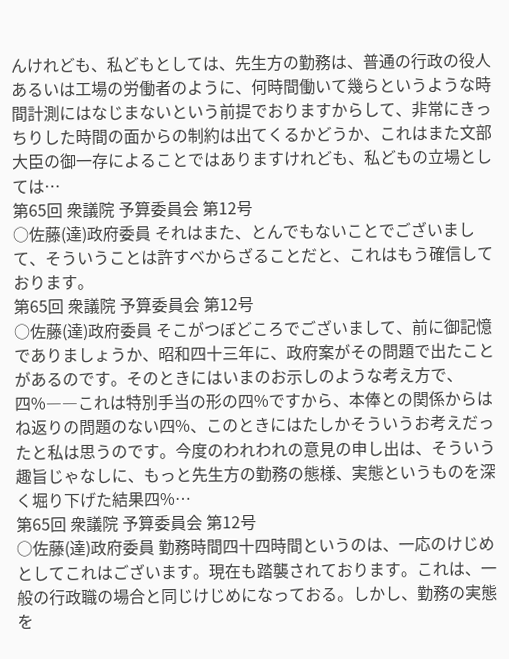んけれども、私どもとしては、先生方の勤務は、普通の行政の役人あるいは工場の労働者のように、何時間働いて幾らというような時間計測にはなじまないという前提でおりますからして、非常にきっちりした時間の面からの制約は出てくるかどうか、これはまた文部大臣の御一存によることではありますけれども、私どもの立場としては…
第65回 衆議院 予算委員会 第12号
○佐藤(達)政府委員 それはまた、とんでもないことでございまして、そういうことは許すべからざることだと、これはもう確信しております。
第65回 衆議院 予算委員会 第12号
○佐藤(達)政府委員 そこがつぼどころでございまして、前に御記憶でありましょうか、昭和四十三年に、政府案がその問題で出たことがあるのです。そのときにはいまのお示しのような考え方で、四%――これは特別手当の形の四%ですから、本俸との関係からはね返りの問題のない四%、このときにはたしかそういうお考えだったと私は思うのです。今度のわれわれの意見の申し出は、そういう趣旨じゃなしに、もっと先生方の勤務の態様、実態というものを深く堀り下げた結果四%…
第65回 衆議院 予算委員会 第12号
○佐藤(達)政府委員 勤務時間四十四時間というのは、一応のけじめとしてこれはございます。現在も踏襲されております。これは、一般の行政職の場合と同じけじめになっておる。しかし、勤務の実態を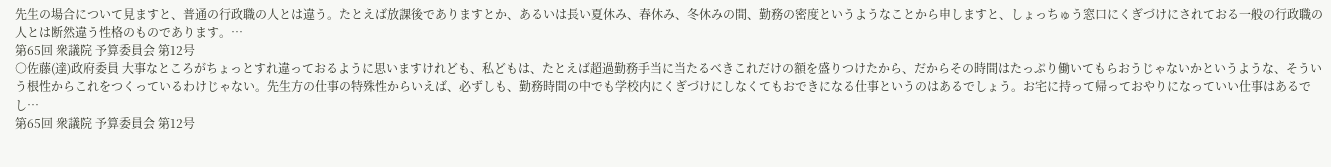先生の場合について見ますと、普通の行政職の人とは違う。たとえば放課後でありますとか、あるいは長い夏休み、春休み、冬休みの間、勤務の密度というようなことから申しますと、しょっちゅう窓口にくぎづけにされておる一般の行政職の人とは断然違う性格のものであります。…
第65回 衆議院 予算委員会 第12号
○佐藤(達)政府委員 大事なところがちょっとすれ違っておるように思いますけれども、私どもは、たとえば超過勤務手当に当たるべきこれだけの額を盛りつけたから、だからその時間はたっぷり働いてもらおうじゃないかというような、そういう根性からこれをつくっているわけじゃない。先生方の仕事の特殊性からいえば、必ずしも、勤務時間の中でも学校内にくぎづけにしなくてもおできになる仕事というのはあるでしょう。お宅に持って帰っておやりになっていい仕事はあるでし…
第65回 衆議院 予算委員会 第12号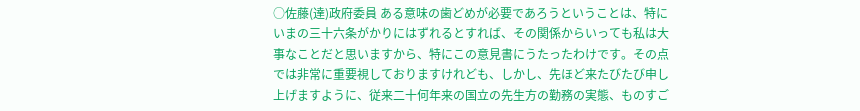○佐藤(達)政府委員 ある意味の歯どめが必要であろうということは、特にいまの三十六条がかりにはずれるとすれば、その関係からいっても私は大事なことだと思いますから、特にこの意見書にうたったわけです。その点では非常に重要視しておりますけれども、しかし、先ほど来たびたび申し上げますように、従来二十何年来の国立の先生方の勤務の実態、ものすご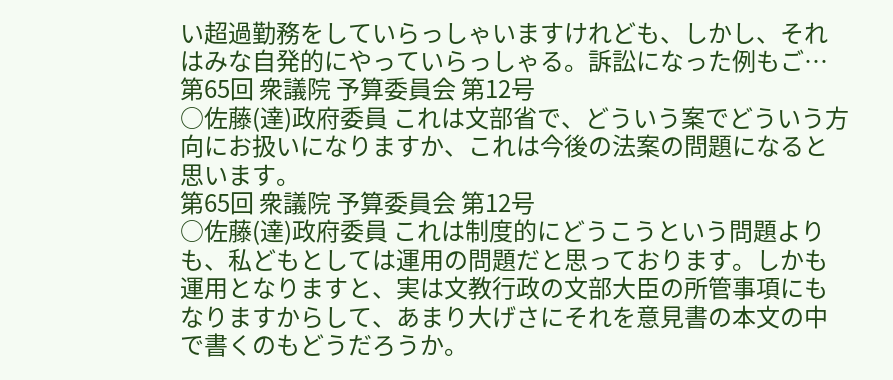い超過勤務をしていらっしゃいますけれども、しかし、それはみな自発的にやっていらっしゃる。訴訟になった例もご…
第65回 衆議院 予算委員会 第12号
○佐藤(達)政府委員 これは文部省で、どういう案でどういう方向にお扱いになりますか、これは今後の法案の問題になると思います。
第65回 衆議院 予算委員会 第12号
○佐藤(達)政府委員 これは制度的にどうこうという問題よりも、私どもとしては運用の問題だと思っております。しかも運用となりますと、実は文教行政の文部大臣の所管事項にもなりますからして、あまり大げさにそれを意見書の本文の中で書くのもどうだろうか。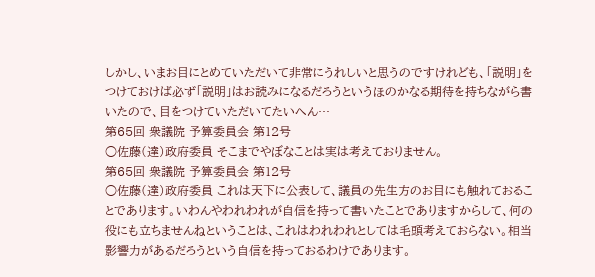しかし、いまお目にとめていただいて非常にうれしいと思うのですけれども、「説明」をつけておけば必ず「説明」はお読みになるだろうというほのかなる期待を持ちながら書いたので、目をつけていただいてたいへん…
第65回 衆議院 予算委員会 第12号
○佐藤(達)政府委員 そこまでやぼなことは実は考えておりません。
第65回 衆議院 予算委員会 第12号
○佐藤(達)政府委員 これは天下に公表して、議員の先生方のお目にも触れておることであります。いわんやわれわれが自信を持って書いたことでありますからして、何の役にも立ちませんねということは、これはわれわれとしては毛頭考えておらない。相当影響力があるだろうという自信を持っておるわけであります。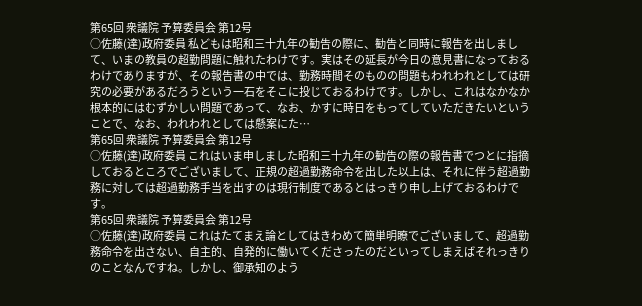第65回 衆議院 予算委員会 第12号
○佐藤(達)政府委員 私どもは昭和三十九年の勧告の際に、勧告と同時に報告を出しまして、いまの教員の超勤問題に触れたわけです。実はその延長が今日の意見書になっておるわけでありますが、その報告書の中では、勤務時間そのものの問題もわれわれとしては研究の必要があるだろうという一石をそこに投じておるわけです。しかし、これはなかなか根本的にはむずかしい問題であって、なお、かすに時日をもってしていただきたいということで、なお、われわれとしては懸案にた…
第65回 衆議院 予算委員会 第12号
○佐藤(達)政府委員 これはいま申しました昭和三十九年の勧告の際の報告書でつとに指摘しておるところでございまして、正規の超過勤務命令を出した以上は、それに伴う超過勤務に対しては超過勤務手当を出すのは現行制度であるとはっきり申し上げておるわけです。
第65回 衆議院 予算委員会 第12号
○佐藤(達)政府委員 これはたてまえ論としてはきわめて簡単明瞭でございまして、超過勤務命令を出さない、自主的、自発的に働いてくださったのだといってしまえばそれっきりのことなんですね。しかし、御承知のよう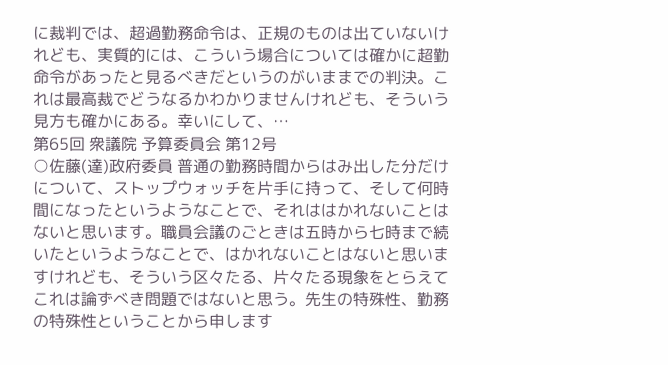に裁判では、超過勤務命令は、正規のものは出ていないけれども、実質的には、こういう場合については確かに超勤命令があったと見るべきだというのがいままでの判決。これは最高裁でどうなるかわかりませんけれども、そういう見方も確かにある。幸いにして、…
第65回 衆議院 予算委員会 第12号
○佐藤(達)政府委員 普通の勤務時間からはみ出した分だけについて、ストップウォッチを片手に持って、そして何時間になったというようなことで、それははかれないことはないと思います。職員会議のごときは五時から七時まで続いたというようなことで、はかれないことはないと思いますけれども、そういう区々たる、片々たる現象をとらえてこれは論ずべき問題ではないと思う。先生の特殊性、勤務の特殊性ということから申します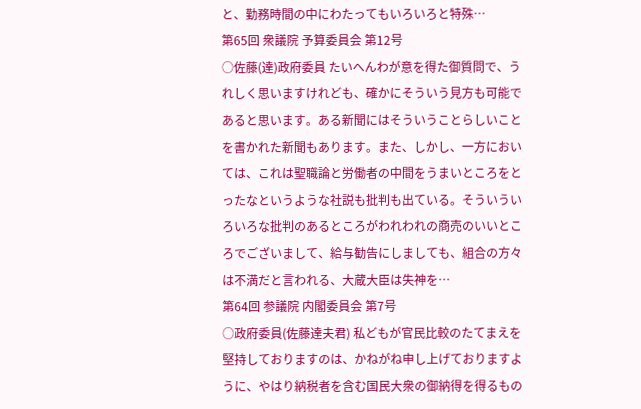と、勤務時間の中にわたってもいろいろと特殊…
第65回 衆議院 予算委員会 第12号
○佐藤(達)政府委員 たいへんわが意を得た御質問で、うれしく思いますけれども、確かにそういう見方も可能であると思います。ある新聞にはそういうことらしいことを書かれた新聞もあります。また、しかし、一方においては、これは聖職論と労働者の中間をうまいところをとったなというような社説も批判も出ている。そういういろいろな批判のあるところがわれわれの商売のいいところでございまして、給与勧告にしましても、組合の方々は不満だと言われる、大蔵大臣は失神を…
第64回 参議院 内閣委員会 第7号
○政府委員(佐藤達夫君) 私どもが官民比較のたてまえを堅持しておりますのは、かねがね申し上げておりますように、やはり納税者を含む国民大衆の御納得を得るもの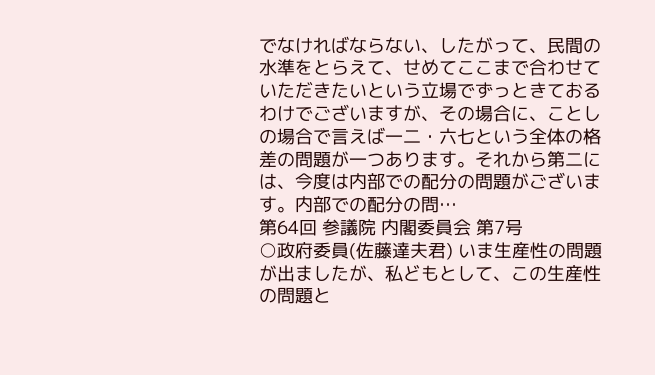でなければならない、したがって、民間の水準をとらえて、せめてここまで合わせていただきたいという立場でずっときておるわけでございますが、その場合に、ことしの場合で言えば一二・六七という全体の格差の問題が一つあります。それから第二には、今度は内部での配分の問題がございます。内部での配分の問…
第64回 参議院 内閣委員会 第7号
○政府委員(佐藤達夫君) いま生産性の問題が出ましたが、私どもとして、この生産性の問題と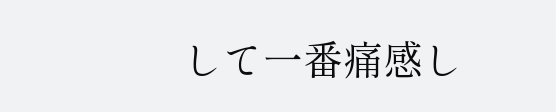して一番痛感し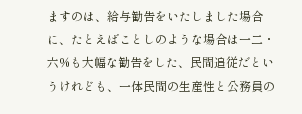ますのは、給与勧告をいたしました場合に、たとえばことしのような場合は一二・六%も大幅な勧告をした、民間追従だというけれども、一体民間の生産性と公務員の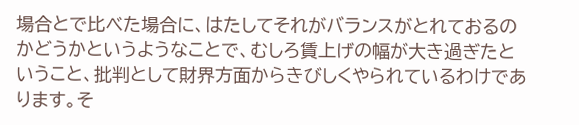場合とで比べた場合に、はたしてそれがバランスがとれておるのかどうかというようなことで、むしろ賃上げの幅が大き過ぎたということ、批判として財界方面からきびしくやられているわけであります。そ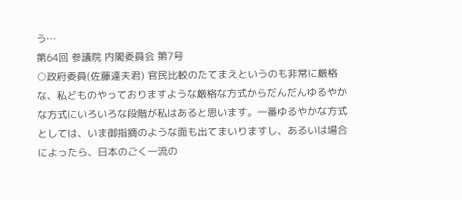う…
第64回 参議院 内閣委員会 第7号
○政府委員(佐藤達夫君) 官民比較のたてまえというのも非常に厳格な、私どものやっておりますような厳格な方式からだんだんゆるやかな方式にいろいろな段階が私はあると思います。一番ゆるやかな方式としては、いま御指摘のような面も出てまいりますし、あるいは場合によったら、日本のごく一流の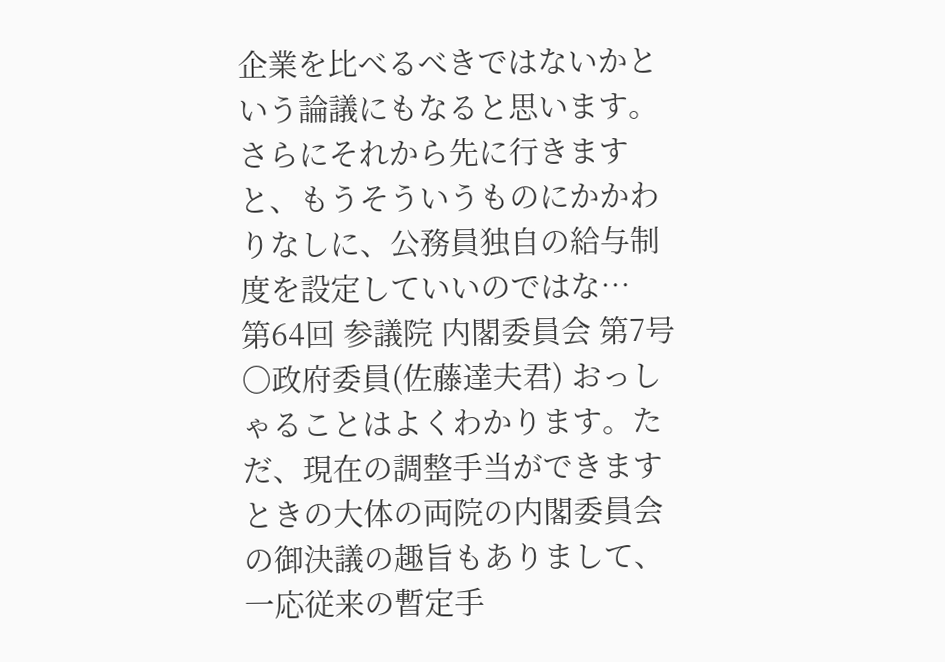企業を比べるべきではないかという論議にもなると思います。さらにそれから先に行きますと、もうそういうものにかかわりなしに、公務員独自の給与制度を設定していいのではな…
第64回 参議院 内閣委員会 第7号
○政府委員(佐藤達夫君) おっしゃることはよくわかります。ただ、現在の調整手当ができますときの大体の両院の内閣委員会の御決議の趣旨もありまして、一応従来の暫定手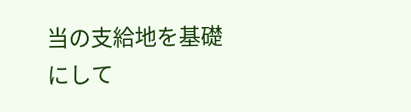当の支給地を基礎にして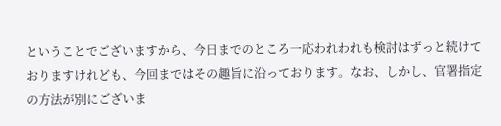ということでございますから、今日までのところ一応われわれも検討はずっと続けておりますけれども、今回まではその趣旨に沿っております。なお、しかし、官署指定の方法が別にございま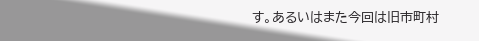す。あるいはまた今回は旧市町村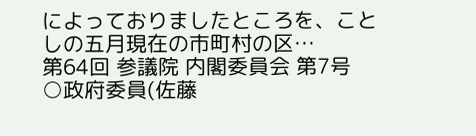によっておりましたところを、ことしの五月現在の市町村の区…
第64回 参議院 内閣委員会 第7号
○政府委員(佐藤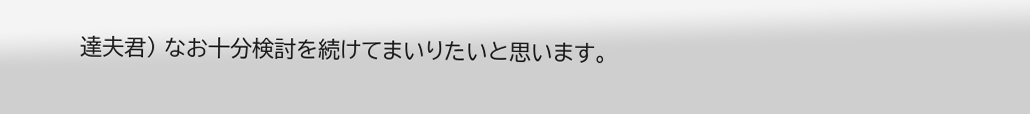達夫君) なお十分検討を続けてまいりたいと思います。